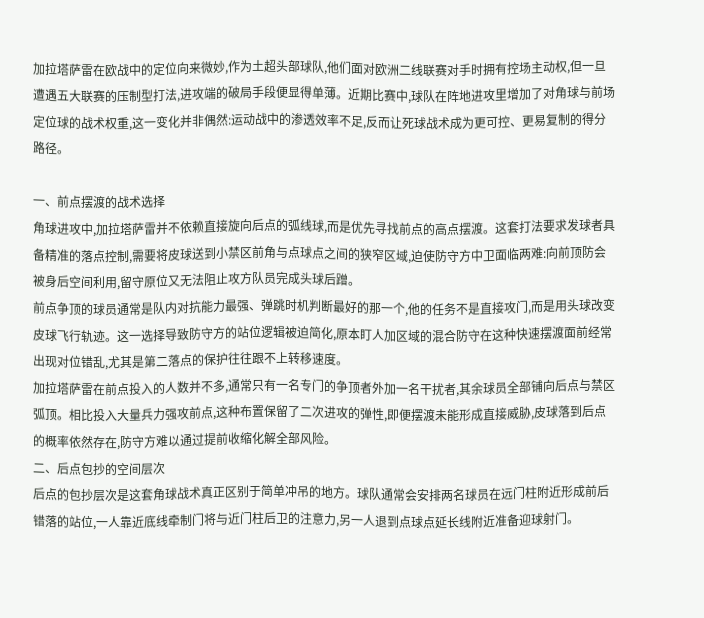加拉塔萨雷在欧战中的定位向来微妙,作为土超头部球队,他们面对欧洲二线联赛对手时拥有控场主动权,但一旦遭遇五大联赛的压制型打法,进攻端的破局手段便显得单薄。近期比赛中,球队在阵地进攻里增加了对角球与前场定位球的战术权重,这一变化并非偶然:运动战中的渗透效率不足,反而让死球战术成为更可控、更易复制的得分路径。

一、前点摆渡的战术选择
角球进攻中,加拉塔萨雷并不依赖直接旋向后点的弧线球,而是优先寻找前点的高点摆渡。这套打法要求发球者具备精准的落点控制,需要将皮球送到小禁区前角与点球点之间的狭窄区域,迫使防守方中卫面临两难:向前顶防会被身后空间利用,留守原位又无法阻止攻方队员完成头球后蹭。
前点争顶的球员通常是队内对抗能力最强、弹跳时机判断最好的那一个,他的任务不是直接攻门,而是用头球改变皮球飞行轨迹。这一选择导致防守方的站位逻辑被迫简化,原本盯人加区域的混合防守在这种快速摆渡面前经常出现对位错乱,尤其是第二落点的保护往往跟不上转移速度。
加拉塔萨雷在前点投入的人数并不多,通常只有一名专门的争顶者外加一名干扰者,其余球员全部铺向后点与禁区弧顶。相比投入大量兵力强攻前点,这种布置保留了二次进攻的弹性,即便摆渡未能形成直接威胁,皮球落到后点的概率依然存在,防守方难以通过提前收缩化解全部风险。
二、后点包抄的空间层次
后点的包抄层次是这套角球战术真正区别于简单冲吊的地方。球队通常会安排两名球员在远门柱附近形成前后错落的站位,一人靠近底线牵制门将与近门柱后卫的注意力,另一人退到点球点延长线附近准备迎球射门。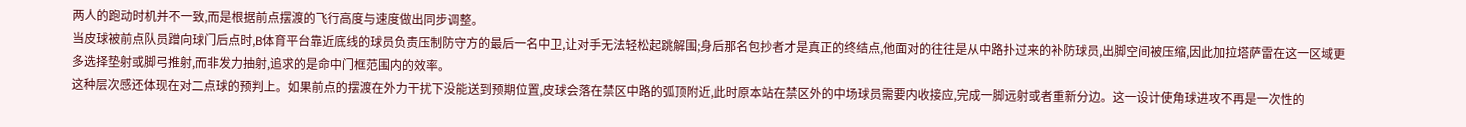两人的跑动时机并不一致,而是根据前点摆渡的飞行高度与速度做出同步调整。
当皮球被前点队员蹭向球门后点时,B体育平台靠近底线的球员负责压制防守方的最后一名中卫,让对手无法轻松起跳解围;身后那名包抄者才是真正的终结点,他面对的往往是从中路扑过来的补防球员,出脚空间被压缩,因此加拉塔萨雷在这一区域更多选择垫射或脚弓推射,而非发力抽射,追求的是命中门框范围内的效率。
这种层次感还体现在对二点球的预判上。如果前点的摆渡在外力干扰下没能送到预期位置,皮球会落在禁区中路的弧顶附近,此时原本站在禁区外的中场球员需要内收接应,完成一脚远射或者重新分边。这一设计使角球进攻不再是一次性的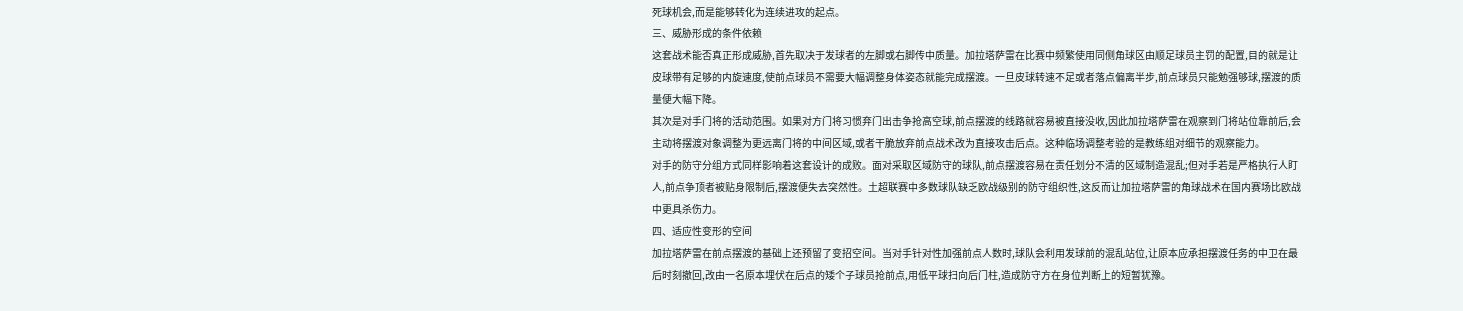死球机会,而是能够转化为连续进攻的起点。
三、威胁形成的条件依赖
这套战术能否真正形成威胁,首先取决于发球者的左脚或右脚传中质量。加拉塔萨雷在比赛中频繁使用同侧角球区由顺足球员主罚的配置,目的就是让皮球带有足够的内旋速度,使前点球员不需要大幅调整身体姿态就能完成摆渡。一旦皮球转速不足或者落点偏离半步,前点球员只能勉强够球,摆渡的质量便大幅下降。
其次是对手门将的活动范围。如果对方门将习惯弃门出击争抢高空球,前点摆渡的线路就容易被直接没收,因此加拉塔萨雷在观察到门将站位靠前后,会主动将摆渡对象调整为更远离门将的中间区域,或者干脆放弃前点战术改为直接攻击后点。这种临场调整考验的是教练组对细节的观察能力。
对手的防守分组方式同样影响着这套设计的成败。面对采取区域防守的球队,前点摆渡容易在责任划分不清的区域制造混乱;但对手若是严格执行人盯人,前点争顶者被贴身限制后,摆渡便失去突然性。土超联赛中多数球队缺乏欧战级别的防守组织性,这反而让加拉塔萨雷的角球战术在国内赛场比欧战中更具杀伤力。
四、适应性变形的空间
加拉塔萨雷在前点摆渡的基础上还预留了变招空间。当对手针对性加强前点人数时,球队会利用发球前的混乱站位,让原本应承担摆渡任务的中卫在最后时刻撤回,改由一名原本埋伏在后点的矮个子球员抢前点,用低平球扫向后门柱,造成防守方在身位判断上的短暂犹豫。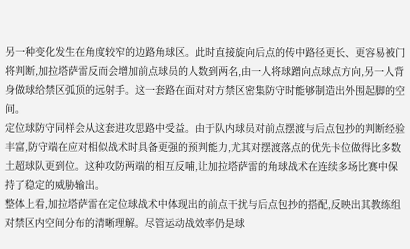另一种变化发生在角度较窄的边路角球区。此时直接旋向后点的传中路径更长、更容易被门将判断,加拉塔萨雷反而会增加前点球员的人数到两名,由一人将球蹭向点球点方向,另一人背身做球给禁区弧顶的远射手。这一套路在面对对方禁区密集防守时能够制造出外围起脚的空间。
定位球防守同样会从这套进攻思路中受益。由于队内球员对前点摆渡与后点包抄的判断经验丰富,防守端在应对相似战术时具备更强的预判能力,尤其对摆渡落点的优先卡位做得比多数土超球队更到位。这种攻防两端的相互反哺,让加拉塔萨雷的角球战术在连续多场比赛中保持了稳定的威胁输出。
整体上看,加拉塔萨雷在定位球战术中体现出的前点干扰与后点包抄的搭配,反映出其教练组对禁区内空间分布的清晰理解。尽管运动战效率仍是球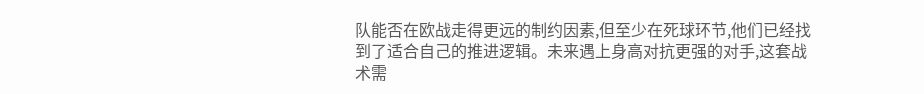队能否在欧战走得更远的制约因素,但至少在死球环节,他们已经找到了适合自己的推进逻辑。未来遇上身高对抗更强的对手,这套战术需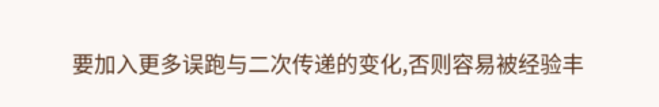要加入更多误跑与二次传递的变化,否则容易被经验丰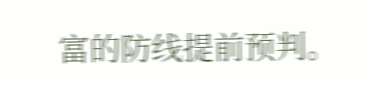富的防线提前预判。